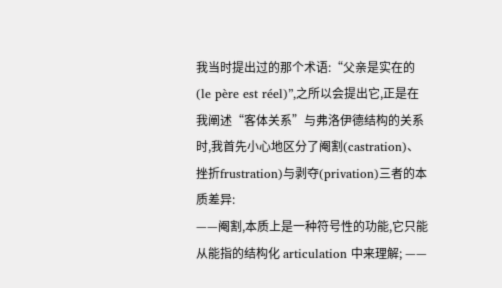我当时提出过的那个术语:“父亲是实在的(le père est réel)”,之所以会提出它,正是在我阐述“客体关系”与弗洛伊德结构的关系时,我首先小心地区分了阉割(castration)、挫折frustration)与剥夺(privation)三者的本质差异:
——阉割,本质上是一种符号性的功能,它只能从能指的结构化 articulation 中来理解; ——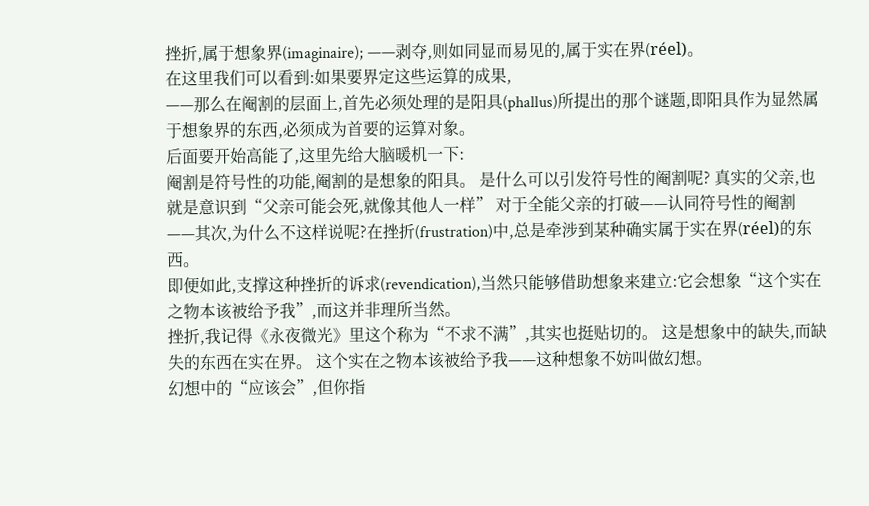挫折,属于想象界(imaginaire); ——剥夺,则如同显而易见的,属于实在界(réel)。
在这里我们可以看到:如果要界定这些运算的成果,
——那么在阉割的层面上,首先必须处理的是阳具(phallus)所提出的那个谜题,即阳具作为显然属于想象界的东西,必须成为首要的运算对象。
后面要开始高能了,这里先给大脑暖机一下:
阉割是符号性的功能,阉割的是想象的阳具。 是什么可以引发符号性的阉割呢? 真实的父亲,也就是意识到“父亲可能会死,就像其他人一样” 对于全能父亲的打破——认同符号性的阉割
——其次,为什么不这样说呢?在挫折(frustration)中,总是牵涉到某种确实属于实在界(réel)的东西。
即便如此,支撑这种挫折的诉求(revendication),当然只能够借助想象来建立:它会想象“这个实在之物本该被给予我”,而这并非理所当然。
挫折,我记得《永夜微光》里这个称为“不求不满”,其实也挺贴切的。 这是想象中的缺失,而缺失的东西在实在界。 这个实在之物本该被给予我——这种想象不妨叫做幻想。
幻想中的“应该会”,但你指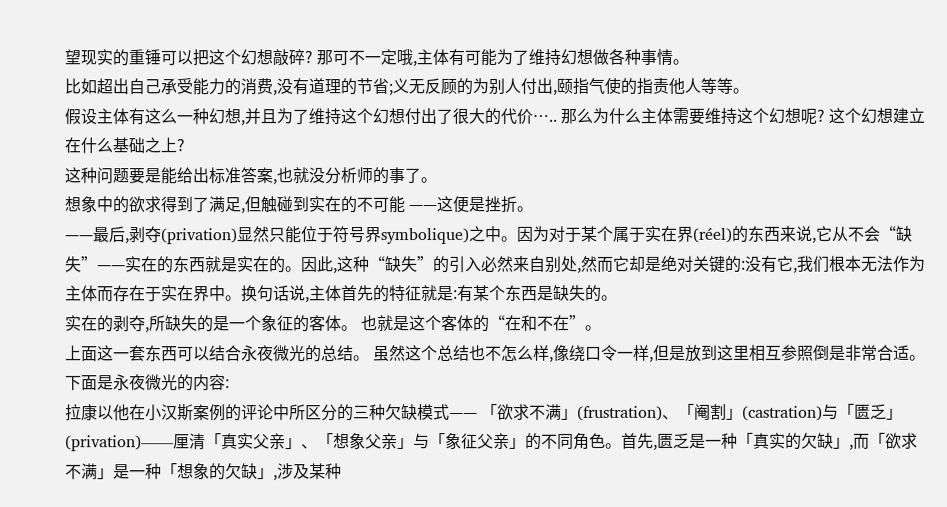望现实的重锤可以把这个幻想敲碎? 那可不一定哦,主体有可能为了维持幻想做各种事情。
比如超出自己承受能力的消费,没有道理的节省;义无反顾的为别人付出,颐指气使的指责他人等等。
假设主体有这么一种幻想,并且为了维持这个幻想付出了很大的代价….. 那么为什么主体需要维持这个幻想呢? 这个幻想建立在什么基础之上?
这种问题要是能给出标准答案,也就没分析师的事了。
想象中的欲求得到了满足,但触碰到实在的不可能 ——这便是挫折。
——最后,剥夺(privation)显然只能位于符号界symbolique)之中。因为对于某个属于实在界(réel)的东西来说,它从不会“缺失”——实在的东西就是实在的。因此,这种“缺失”的引入必然来自别处,然而它却是绝对关键的:没有它,我们根本无法作为主体而存在于实在界中。换句话说,主体首先的特征就是:有某个东西是缺失的。
实在的剥夺,所缺失的是一个象征的客体。 也就是这个客体的“在和不在”。
上面这一套东西可以结合永夜微光的总结。 虽然这个总结也不怎么样,像绕口令一样,但是放到这里相互参照倒是非常合适。
下面是永夜微光的内容:
拉康以他在小汉斯案例的评论中所区分的三种欠缺模式—— 「欲求不满」(frustration)、「阉割」(castration)与「匮乏」(privation)——厘清「真实父亲」、「想象父亲」与「象征父亲」的不同角色。首先,匮乏是一种「真实的欠缺」,而「欲求不满」是一种「想象的欠缺」,涉及某种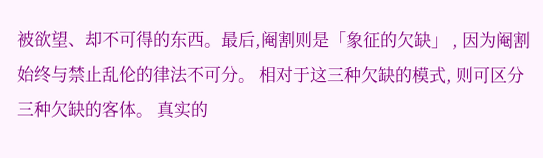被欲望、却不可得的东西。最后,阉割则是「象征的欠缺」 , 因为阉割始终与禁止乱伦的律法不可分。 相对于这三种欠缺的模式, 则可区分三种欠缺的客体。 真实的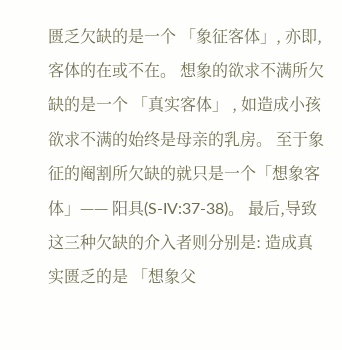匮乏欠缺的是一个 「象征客体」, 亦即, 客体的在或不在。 想象的欲求不满所欠缺的是一个 「真实客体」 , 如造成小孩欲求不满的始终是母亲的乳房。 至于象征的阉割所欠缺的就只是一个「想象客体」—— 阳具(S-IV:37-38)。 最后,导致这三种欠缺的介入者则分别是: 造成真实匮乏的是 「想象父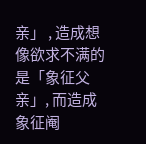亲」 , 造成想像欲求不满的是「象征父亲」, 而造成象征阉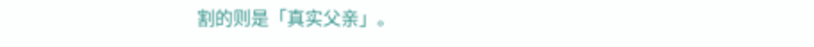割的则是「真实父亲」。